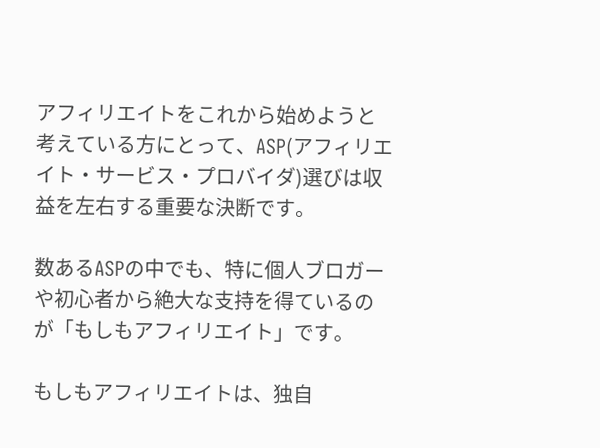アフィリエイトをこれから始めようと考えている方にとって、ASP(アフィリエイト・サービス・プロバイダ)選びは収益を左右する重要な決断です。

数あるASPの中でも、特に個人ブロガーや初心者から絶大な支持を得ているのが「もしもアフィリエイト」です。

もしもアフィリエイトは、独自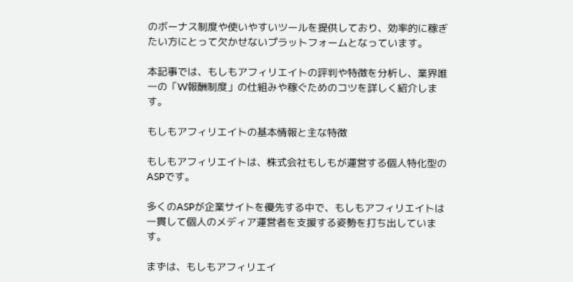のボーナス制度や使いやすいツールを提供しており、効率的に稼ぎたい方にとって欠かせないプラットフォームとなっています。

本記事では、もしもアフィリエイトの評判や特徴を分析し、業界唯一の「W報酬制度」の仕組みや稼ぐためのコツを詳しく紹介します。

もしもアフィリエイトの基本情報と主な特徴

もしもアフィリエイトは、株式会社もしもが運営する個人特化型のASPです。

多くのASPが企業サイトを優先する中で、もしもアフィリエイトは一貫して個人のメディア運営者を支援する姿勢を打ち出しています。

まずは、もしもアフィリエイ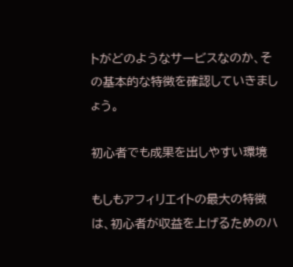トがどのようなサービスなのか、その基本的な特徴を確認していきましょう。

初心者でも成果を出しやすい環境

もしもアフィリエイトの最大の特徴は、初心者が収益を上げるためのハ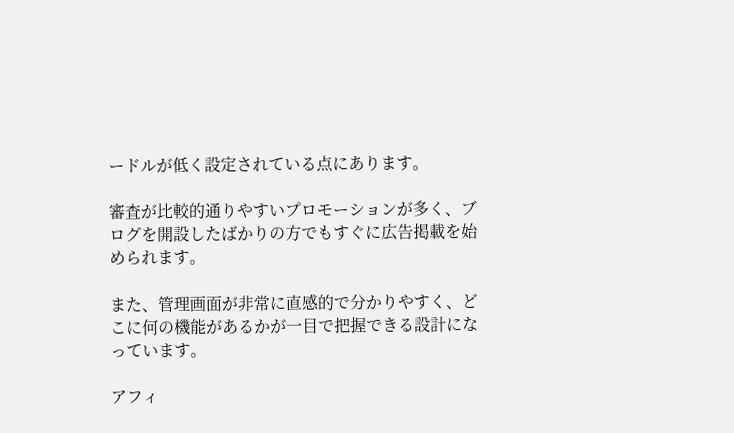ードルが低く設定されている点にあります。

審査が比較的通りやすいプロモーションが多く、ブログを開設したばかりの方でもすぐに広告掲載を始められます。

また、管理画面が非常に直感的で分かりやすく、どこに何の機能があるかが一目で把握できる設計になっています。

アフィ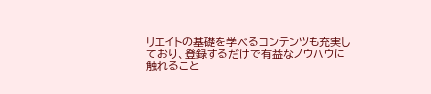リエイトの基礎を学べるコンテンツも充実しており、登録するだけで有益なノウハウに触れること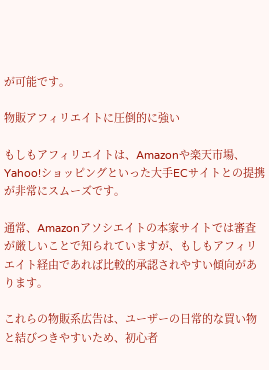が可能です。

物販アフィリエイトに圧倒的に強い

もしもアフィリエイトは、Amazonや楽天市場、Yahoo!ショッピングといった大手ECサイトとの提携が非常にスムーズです。

通常、Amazonアソシエイトの本家サイトでは審査が厳しいことで知られていますが、もしもアフィリエイト経由であれば比較的承認されやすい傾向があります。

これらの物販系広告は、ユーザーの日常的な買い物と結びつきやすいため、初心者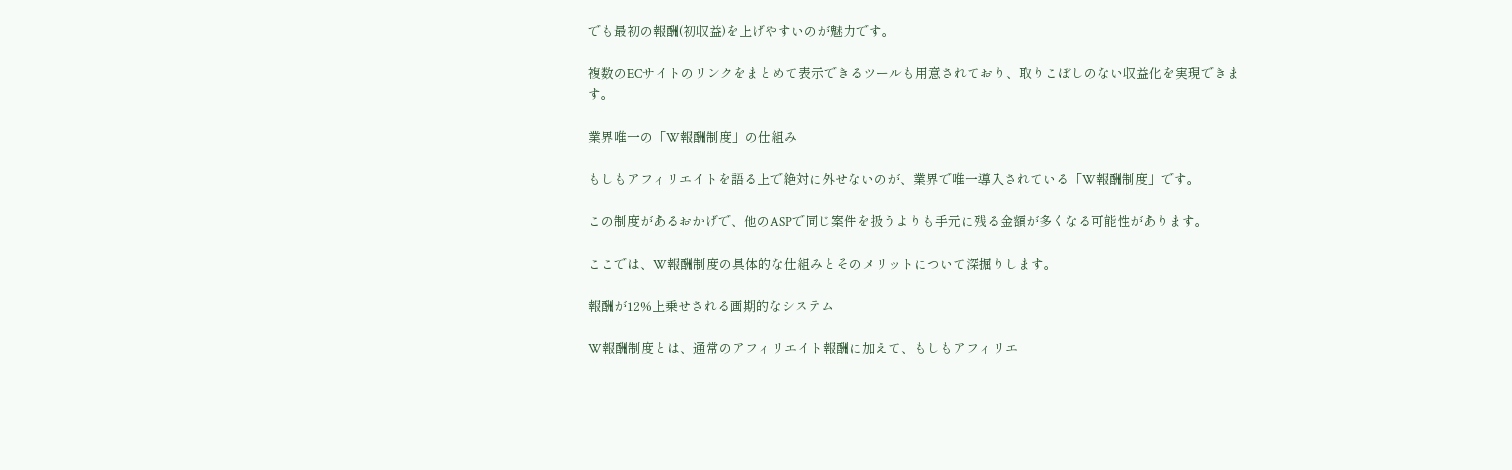でも最初の報酬(初収益)を上げやすいのが魅力です。

複数のECサイトのリンクをまとめて表示できるツールも用意されており、取りこぼしのない収益化を実現できます。

業界唯一の「W報酬制度」の仕組み

もしもアフィリエイトを語る上で絶対に外せないのが、業界で唯一導入されている「W報酬制度」です。

この制度があるおかげで、他のASPで同じ案件を扱うよりも手元に残る金額が多くなる可能性があります。

ここでは、W報酬制度の具体的な仕組みとそのメリットについて深掘りします。

報酬が12%上乗せされる画期的なシステム

W報酬制度とは、通常のアフィリエイト報酬に加えて、もしもアフィリエ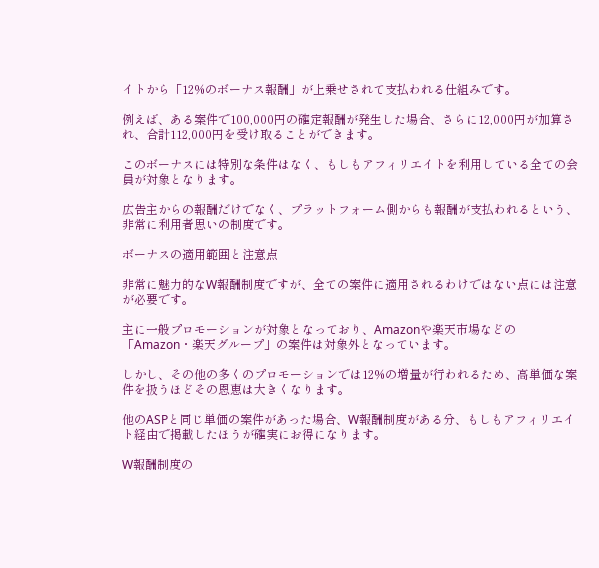イトから「12%のボーナス報酬」が上乗せされて支払われる仕組みです。

例えば、ある案件で100,000円の確定報酬が発生した場合、さらに12,000円が加算され、合計112,000円を受け取ることができます。

このボーナスには特別な条件はなく、もしもアフィリエイトを利用している全ての会員が対象となります。

広告主からの報酬だけでなく、プラットフォーム側からも報酬が支払われるという、非常に利用者思いの制度です。

ボーナスの適用範囲と注意点

非常に魅力的なW報酬制度ですが、全ての案件に適用されるわけではない点には注意が必要です。

主に一般プロモーションが対象となっており、Amazonや楽天市場などの「Amazon・楽天グループ」の案件は対象外となっています。

しかし、その他の多くのプロモーションでは12%の増量が行われるため、高単価な案件を扱うほどその恩恵は大きくなります。

他のASPと同じ単価の案件があった場合、W報酬制度がある分、もしもアフィリエイト経由で掲載したほうが確実にお得になります。

W報酬制度の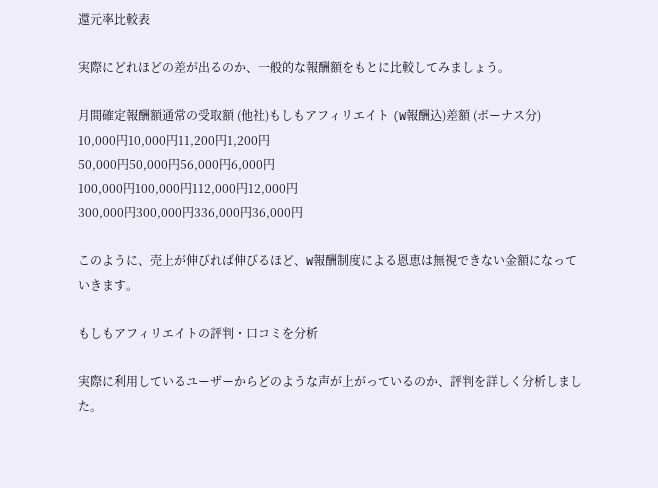還元率比較表

実際にどれほどの差が出るのか、一般的な報酬額をもとに比較してみましょう。

月間確定報酬額通常の受取額 (他社)もしもアフィリエイト (W報酬込)差額 (ボーナス分)
10,000円10,000円11,200円1,200円
50,000円50,000円56,000円6,000円
100,000円100,000円112,000円12,000円
300,000円300,000円336,000円36,000円

このように、売上が伸びれば伸びるほど、W報酬制度による恩恵は無視できない金額になっていきます。

もしもアフィリエイトの評判・口コミを分析

実際に利用しているユーザーからどのような声が上がっているのか、評判を詳しく分析しました。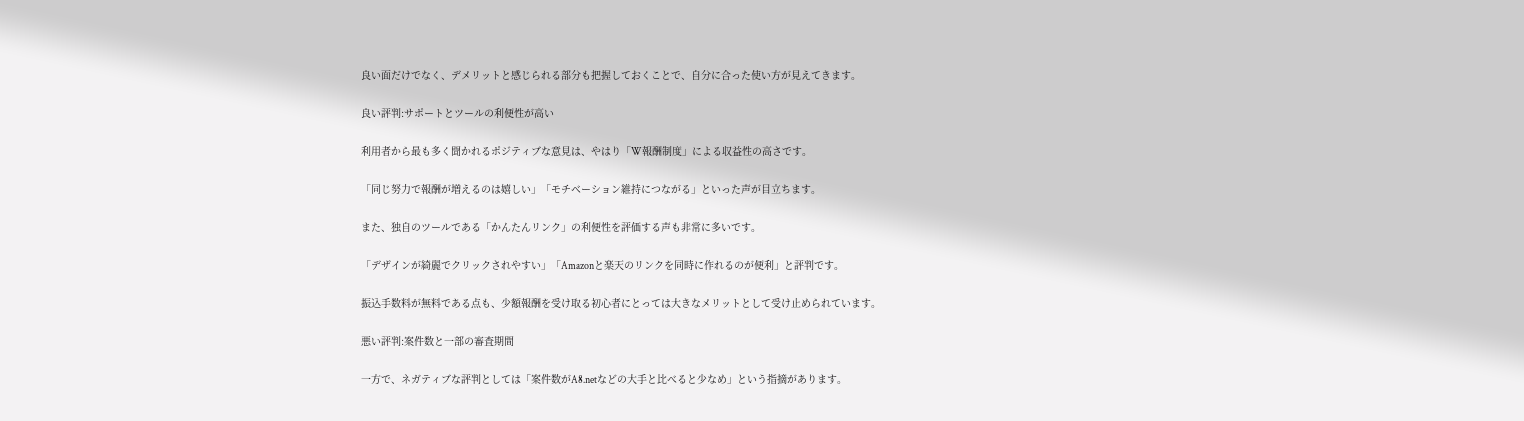良い面だけでなく、デメリットと感じられる部分も把握しておくことで、自分に合った使い方が見えてきます。

良い評判:サポートとツールの利便性が高い

利用者から最も多く聞かれるポジティブな意見は、やはり「W報酬制度」による収益性の高さです。

「同じ努力で報酬が増えるのは嬉しい」「モチベーション維持につながる」といった声が目立ちます。

また、独自のツールである「かんたんリンク」の利便性を評価する声も非常に多いです。

「デザインが綺麗でクリックされやすい」「Amazonと楽天のリンクを同時に作れるのが便利」と評判です。

振込手数料が無料である点も、少額報酬を受け取る初心者にとっては大きなメリットとして受け止められています。

悪い評判:案件数と一部の審査期間

一方で、ネガティブな評判としては「案件数がA8.netなどの大手と比べると少なめ」という指摘があります。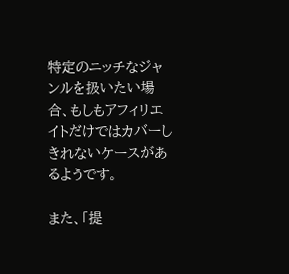特定のニッチなジャンルを扱いたい場合、もしもアフィリエイトだけではカバーしきれないケースがあるようです。

また、「提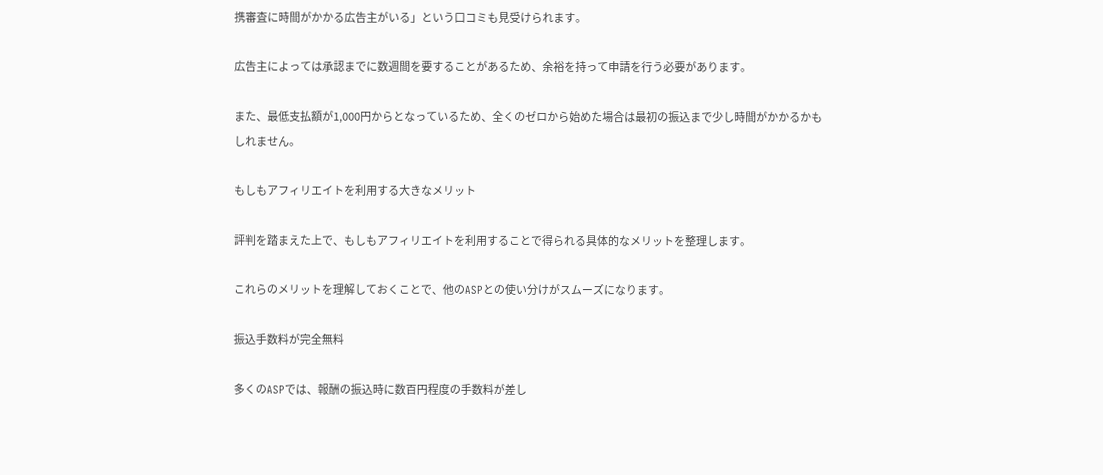携審査に時間がかかる広告主がいる」という口コミも見受けられます。

広告主によっては承認までに数週間を要することがあるため、余裕を持って申請を行う必要があります。

また、最低支払額が1,000円からとなっているため、全くのゼロから始めた場合は最初の振込まで少し時間がかかるかもしれません。

もしもアフィリエイトを利用する大きなメリット

評判を踏まえた上で、もしもアフィリエイトを利用することで得られる具体的なメリットを整理します。

これらのメリットを理解しておくことで、他のASPとの使い分けがスムーズになります。

振込手数料が完全無料

多くのASPでは、報酬の振込時に数百円程度の手数料が差し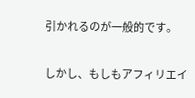引かれるのが一般的です。

しかし、もしもアフィリエイ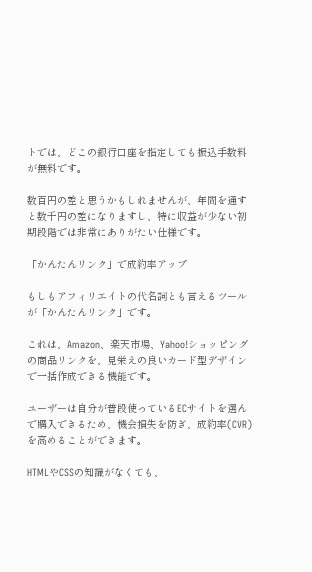トでは、どこの銀行口座を指定しても振込手数料が無料です。

数百円の差と思うかもしれませんが、年間を通すと数千円の差になりますし、特に収益が少ない初期段階では非常にありがたい仕様です。

「かんたんリンク」で成約率アップ

もしもアフィリエイトの代名詞とも言えるツールが「かんたんリンク」です。

これは、Amazon、楽天市場、Yahoo!ショッピングの商品リンクを、見栄えの良いカード型デザインで一括作成できる機能です。

ユーザーは自分が普段使っているECサイトを選んで購入できるため、機会損失を防ぎ、成約率(CVR)を高めることができます。

HTMLやCSSの知識がなくても、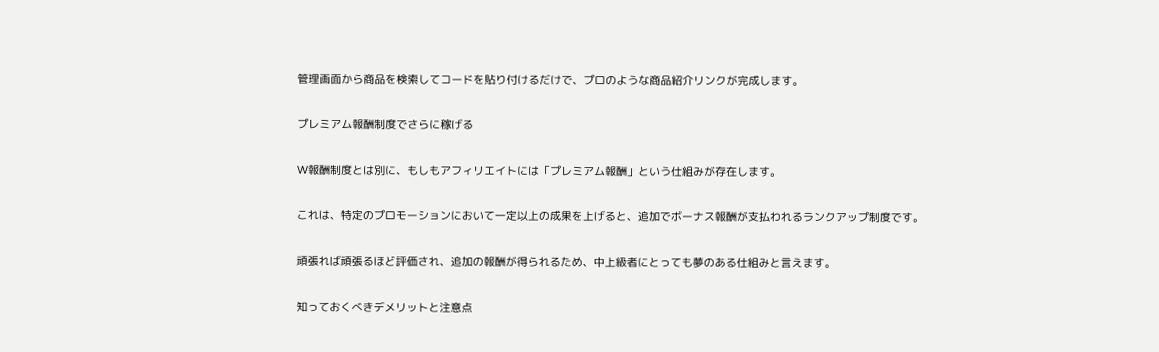管理画面から商品を検索してコードを貼り付けるだけで、プロのような商品紹介リンクが完成します。

プレミアム報酬制度でさらに稼げる

W報酬制度とは別に、もしもアフィリエイトには「プレミアム報酬」という仕組みが存在します。

これは、特定のプロモーションにおいて一定以上の成果を上げると、追加でボーナス報酬が支払われるランクアップ制度です。

頑張れば頑張るほど評価され、追加の報酬が得られるため、中上級者にとっても夢のある仕組みと言えます。

知っておくべきデメリットと注意点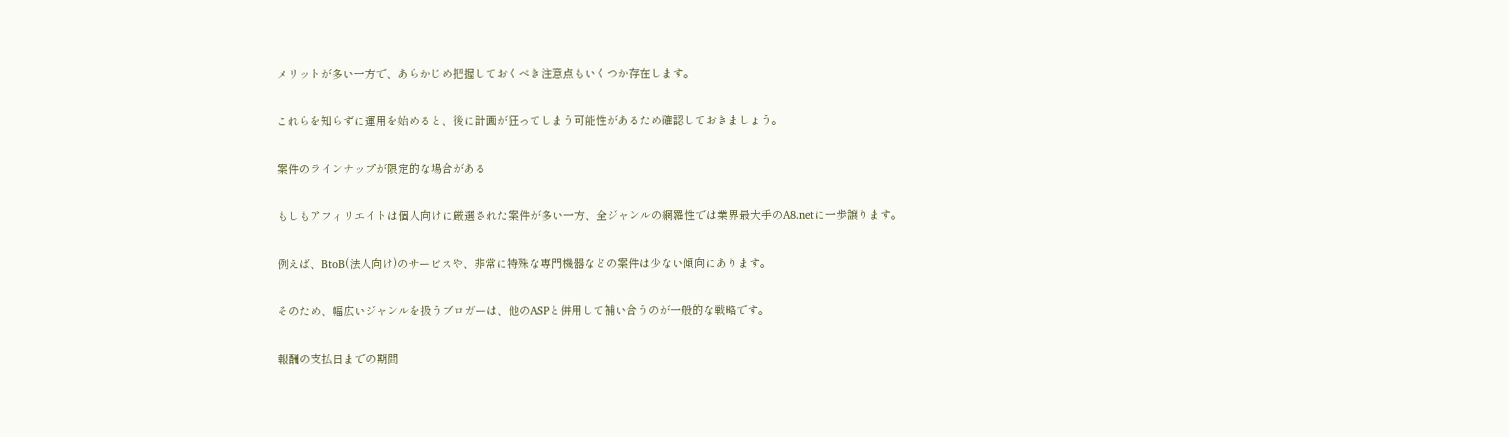メリットが多い一方で、あらかじめ把握しておくべき注意点もいくつか存在します。

これらを知らずに運用を始めると、後に計画が狂ってしまう可能性があるため確認しておきましょう。

案件のラインナップが限定的な場合がある

もしもアフィリエイトは個人向けに厳選された案件が多い一方、全ジャンルの網羅性では業界最大手のA8.netに一歩譲ります。

例えば、BtoB(法人向け)のサービスや、非常に特殊な専門機器などの案件は少ない傾向にあります。

そのため、幅広いジャンルを扱うブロガーは、他のASPと併用して補い合うのが一般的な戦略です。

報酬の支払日までの期間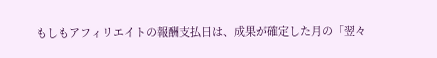もしもアフィリエイトの報酬支払日は、成果が確定した月の「翌々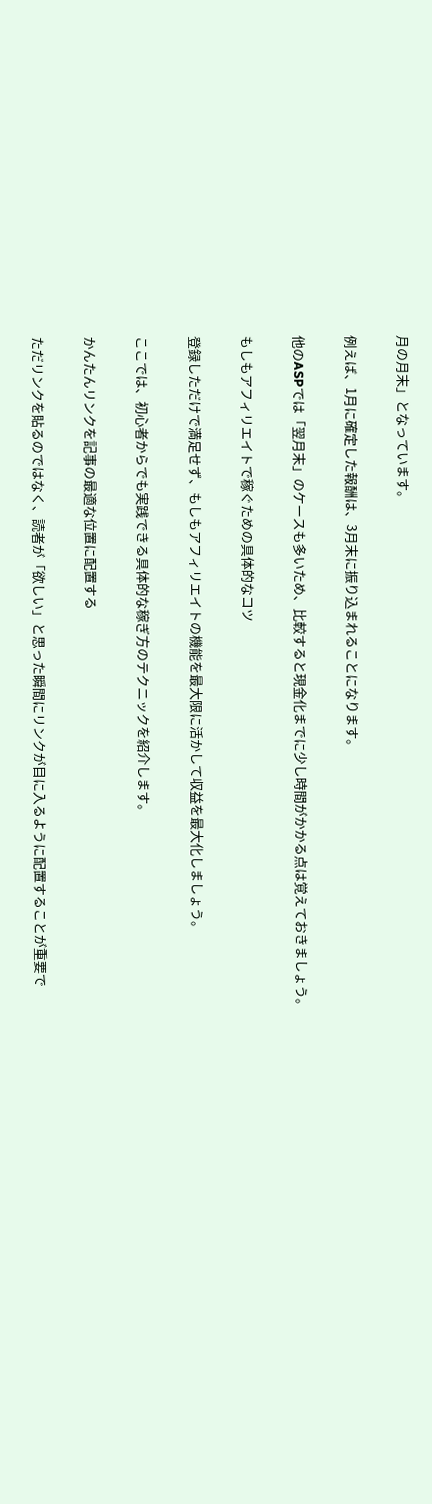月の月末」となっています。

例えば、1月に確定した報酬は、3月末に振り込まれることになります。

他のASPでは「翌月末」のケースも多いため、比較すると現金化までに少し時間がかかる点は覚えておきましょう。

もしもアフィリエイトで稼ぐための具体的なコツ

登録しただけで満足せず、もしもアフィリエイトの機能を最大限に活かして収益を最大化しましょう。

ここでは、初心者からでも実践できる具体的な稼ぎ方のテクニックを紹介します。

かんたんリンクを記事の最適な位置に配置する

ただリンクを貼るのではなく、読者が「欲しい」と思った瞬間にリンクが目に入るように配置することが重要で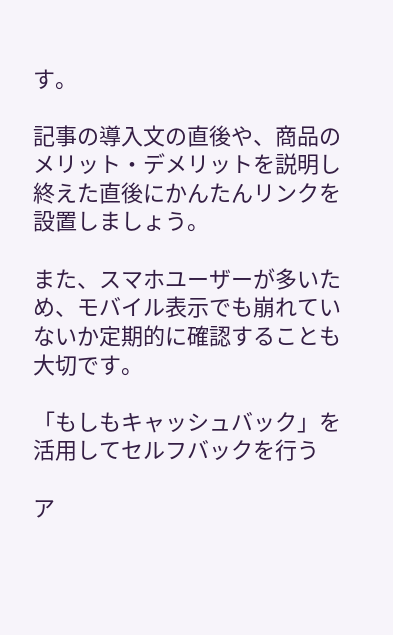す。

記事の導入文の直後や、商品のメリット・デメリットを説明し終えた直後にかんたんリンクを設置しましょう。

また、スマホユーザーが多いため、モバイル表示でも崩れていないか定期的に確認することも大切です。

「もしもキャッシュバック」を活用してセルフバックを行う

ア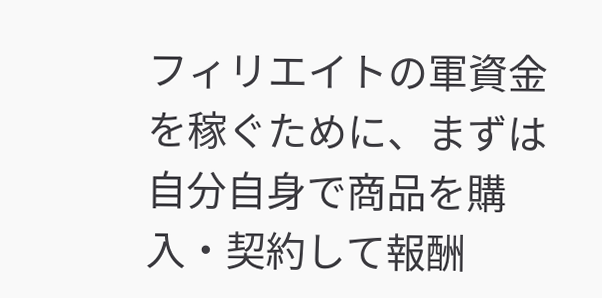フィリエイトの軍資金を稼ぐために、まずは自分自身で商品を購入・契約して報酬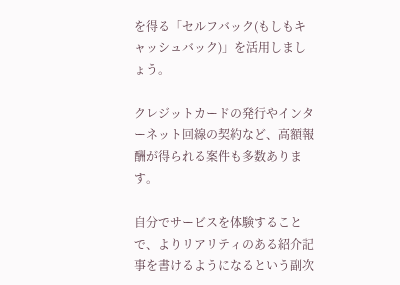を得る「セルフバック(もしもキャッシュバック)」を活用しましょう。

クレジットカードの発行やインターネット回線の契約など、高額報酬が得られる案件も多数あります。

自分でサービスを体験することで、よりリアリティのある紹介記事を書けるようになるという副次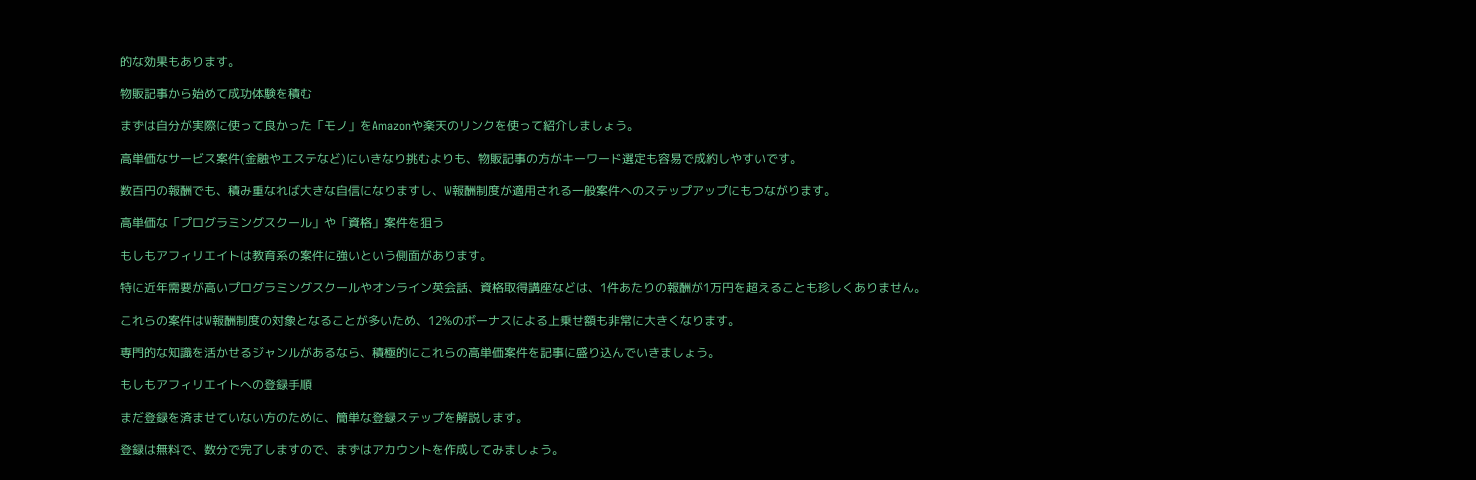的な効果もあります。

物販記事から始めて成功体験を積む

まずは自分が実際に使って良かった「モノ」をAmazonや楽天のリンクを使って紹介しましょう。

高単価なサービス案件(金融やエステなど)にいきなり挑むよりも、物販記事の方がキーワード選定も容易で成約しやすいです。

数百円の報酬でも、積み重なれば大きな自信になりますし、W報酬制度が適用される一般案件へのステップアップにもつながります。

高単価な「プログラミングスクール」や「資格」案件を狙う

もしもアフィリエイトは教育系の案件に強いという側面があります。

特に近年需要が高いプログラミングスクールやオンライン英会話、資格取得講座などは、1件あたりの報酬が1万円を超えることも珍しくありません。

これらの案件はW報酬制度の対象となることが多いため、12%のボーナスによる上乗せ額も非常に大きくなります。

専門的な知識を活かせるジャンルがあるなら、積極的にこれらの高単価案件を記事に盛り込んでいきましょう。

もしもアフィリエイトへの登録手順

まだ登録を済ませていない方のために、簡単な登録ステップを解説します。

登録は無料で、数分で完了しますので、まずはアカウントを作成してみましょう。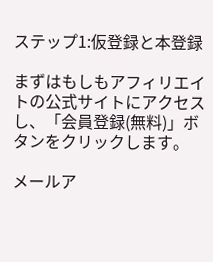ステップ1:仮登録と本登録

まずはもしもアフィリエイトの公式サイトにアクセスし、「会員登録(無料)」ボタンをクリックします。

メールア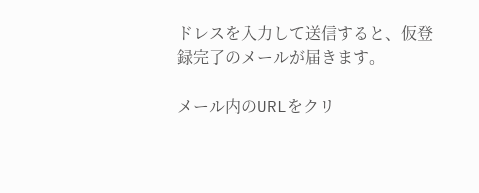ドレスを入力して送信すると、仮登録完了のメールが届きます。

メール内のURLをクリ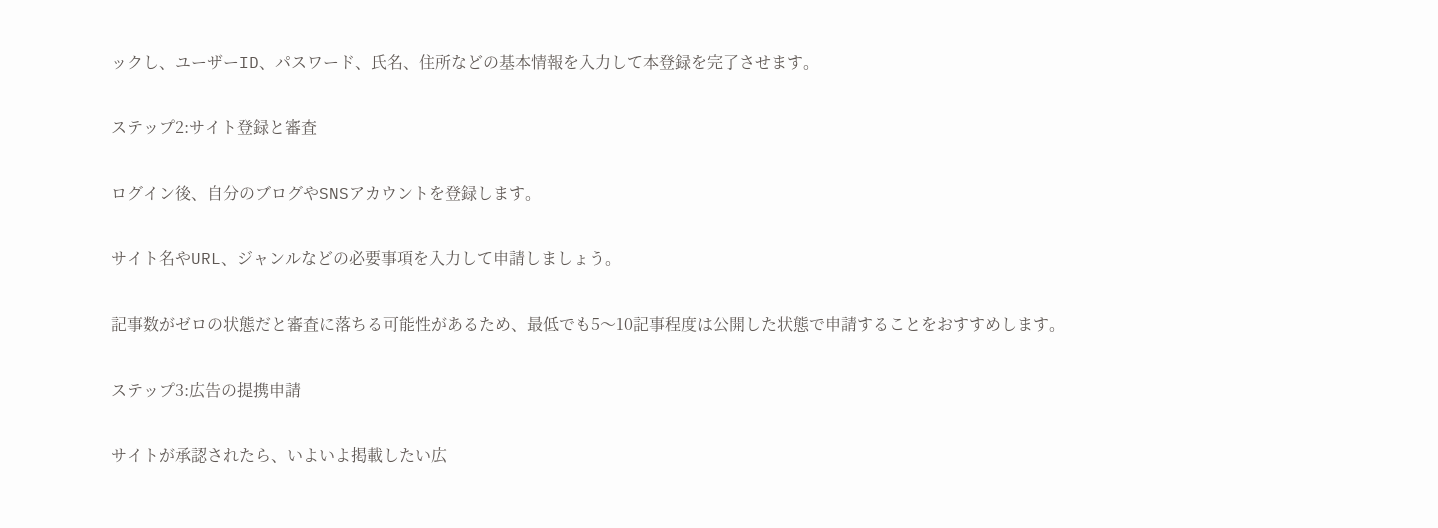ックし、ユーザーID、パスワード、氏名、住所などの基本情報を入力して本登録を完了させます。

ステップ2:サイト登録と審査

ログイン後、自分のブログやSNSアカウントを登録します。

サイト名やURL、ジャンルなどの必要事項を入力して申請しましょう。

記事数がゼロの状態だと審査に落ちる可能性があるため、最低でも5〜10記事程度は公開した状態で申請することをおすすめします。

ステップ3:広告の提携申請

サイトが承認されたら、いよいよ掲載したい広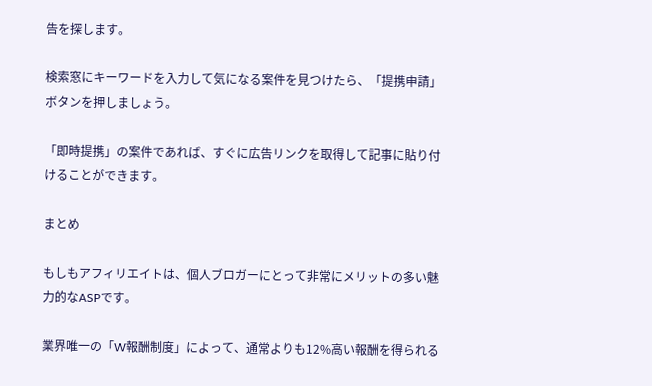告を探します。

検索窓にキーワードを入力して気になる案件を見つけたら、「提携申請」ボタンを押しましょう。

「即時提携」の案件であれば、すぐに広告リンクを取得して記事に貼り付けることができます。

まとめ

もしもアフィリエイトは、個人ブロガーにとって非常にメリットの多い魅力的なASPです。

業界唯一の「W報酬制度」によって、通常よりも12%高い報酬を得られる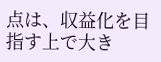点は、収益化を目指す上で大き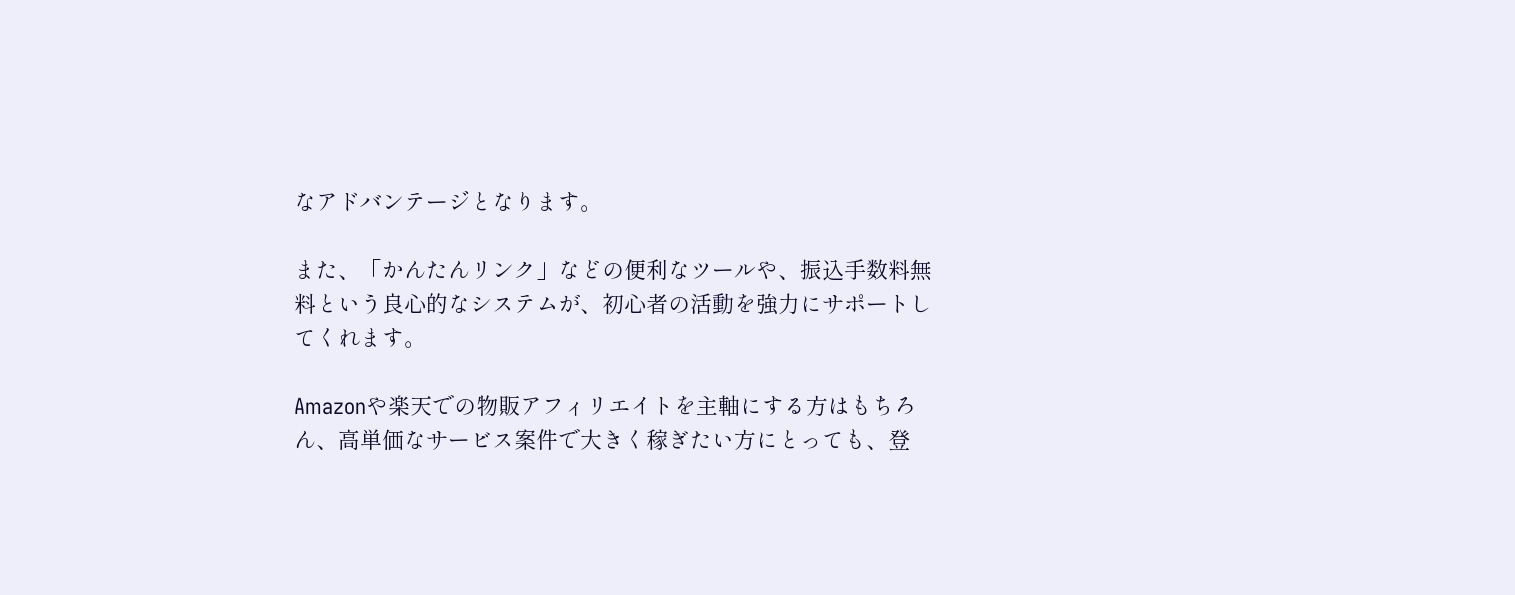なアドバンテージとなります。

また、「かんたんリンク」などの便利なツールや、振込手数料無料という良心的なシステムが、初心者の活動を強力にサポートしてくれます。

Amazonや楽天での物販アフィリエイトを主軸にする方はもちろん、高単価なサービス案件で大きく稼ぎたい方にとっても、登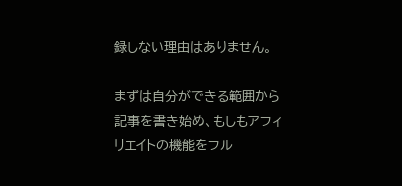録しない理由はありません。

まずは自分ができる範囲から記事を書き始め、もしもアフィリエイトの機能をフル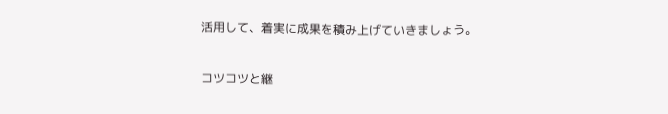活用して、着実に成果を積み上げていきましょう。

コツコツと継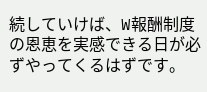続していけば、W報酬制度の恩恵を実感できる日が必ずやってくるはずです。